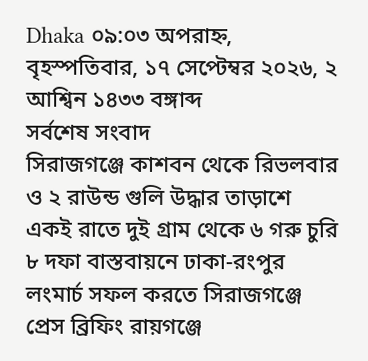Dhaka ০৯:০৩ অপরাহ্ন, বৃহস্পতিবার, ১৭ সেপ্টেম্বর ২০২৬, ২ আশ্বিন ১৪৩৩ বঙ্গাব্দ
সর্বশেষ সংবাদ
সিরাজগঞ্জে কাশবন থেকে রিভলবার ও ২ রাউন্ড গুলি উদ্ধার তাড়াশে একই রাতে দুই গ্রাম থেকে ৬ গরু চুরি ৮ দফা বাস্তবায়নে ঢাকা-রংপুর লংমার্চ সফল করতে সিরাজগঞ্জে প্রেস ব্রিফিং রায়গঞ্জে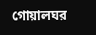গোয়ালঘর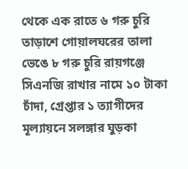থেকে এক রাতে ৬ গরু চুরি তাড়াশে গোয়ালঘরের তালা ভেঙে ৮ গরু চুরি রায়গঞ্জে সিএনজি রাখার নামে ১০ টাকা চাঁদা, গ্রেপ্তার ১ ত্যাগীদের মূল্যায়নে সলঙ্গার ঘুড়কা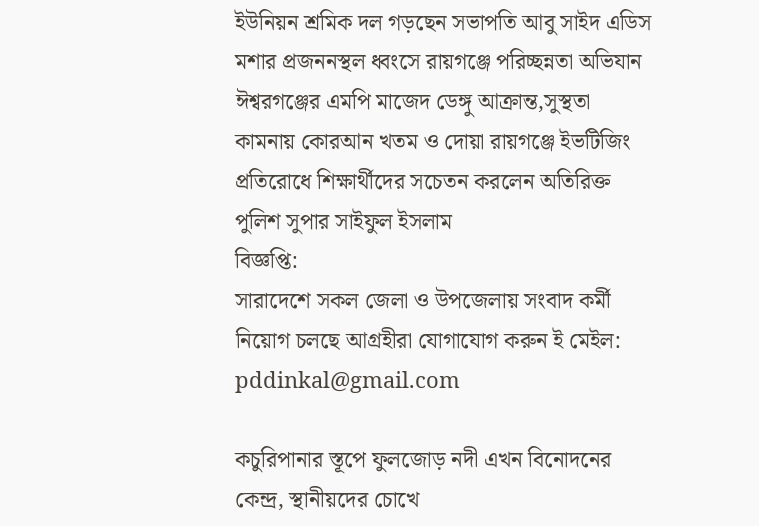ইউনিয়ন শ্রমিক দল গড়ছেন সভাপতি আবু সাইদ এডিস মশার প্রজননস্থল ধ্বংসে রায়গঞ্জে পরিচ্ছন্নতা অভিযান ঈশ্বরগঞ্জের এমপি মাজেদ ডেঙ্গু আক্রান্ত,সুস্থতা কামনায় কোরআন খতম ও দোয়া রায়গঞ্জে ইভটিজিং প্রতিরোধে শিক্ষার্থীদের সচেতন করলেন অতিরিক্ত পুলিশ সুপার সাইফুল ইসলাম
বিজ্ঞপ্তি:
সারাদেশে সকল জেলা ও উপজেলায় সংবাদ কর্মী নিয়োগ চলছে আগ্রহীরা যোগাযোগ করুন ই মেইল: pddinkal@gmail.com

কচুরিপানার স্তূপে ফুলজোড় নদী এখন বিনোদনের কেন্দ্র, স্থানীয়দের চোখে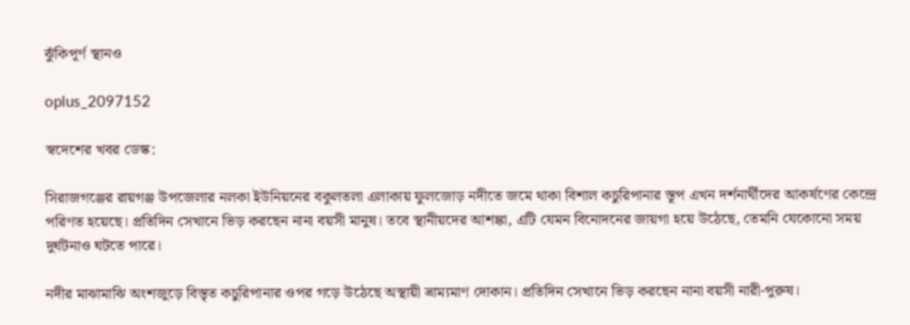ঝুঁকিপূর্ণ স্থানও

oplus_2097152

স্বদেশের খবর ডেস্ক:

সিরাজগঞ্জের রায়গঞ্জ উপজেলার নলকা ইউনিয়নের বকুলতলা এলাকায় ফুলজোড় নদীতে জমে থাকা বিশাল কচুরিপানার স্তূপ এখন দর্শনার্থীদের আকর্ষণের কেন্দ্রে পরিণত হয়েছে। প্রতিদিন সেখানে ভিড় করছেন নানা বয়সী মানুষ। তবে স্থানীয়দের আশঙ্কা, এটি যেমন বিনোদনের জায়গা হয়ে উঠেছে, তেমনি যেকোনো সময় দুর্ঘটনাও ঘটতে পারে।

নদীর মাঝামাঝি অংশজুড়ে বিস্তৃত কচুরিপানার ওপর গড়ে উঠেছে অস্থায়ী ভ্রাম্যমাণ দোকান। প্রতিদিন সেখানে ভিড় করছেন নানা বয়সী নারী-পুরুষ।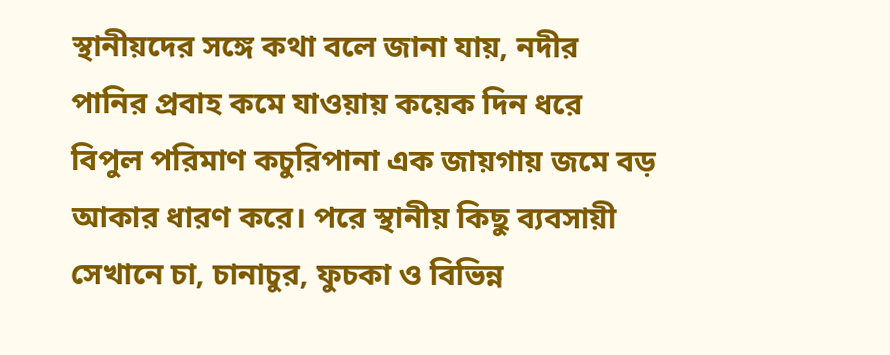স্থানীয়দের সঙ্গে কথা বলে জানা যায়, নদীর পানির প্রবাহ কমে যাওয়ায় কয়েক দিন ধরে বিপুল পরিমাণ কচুরিপানা এক জায়গায় জমে বড় আকার ধারণ করে। পরে স্থানীয় কিছু ব্যবসায়ী সেখানে চা, চানাচুর, ফুচকা ও বিভিন্ন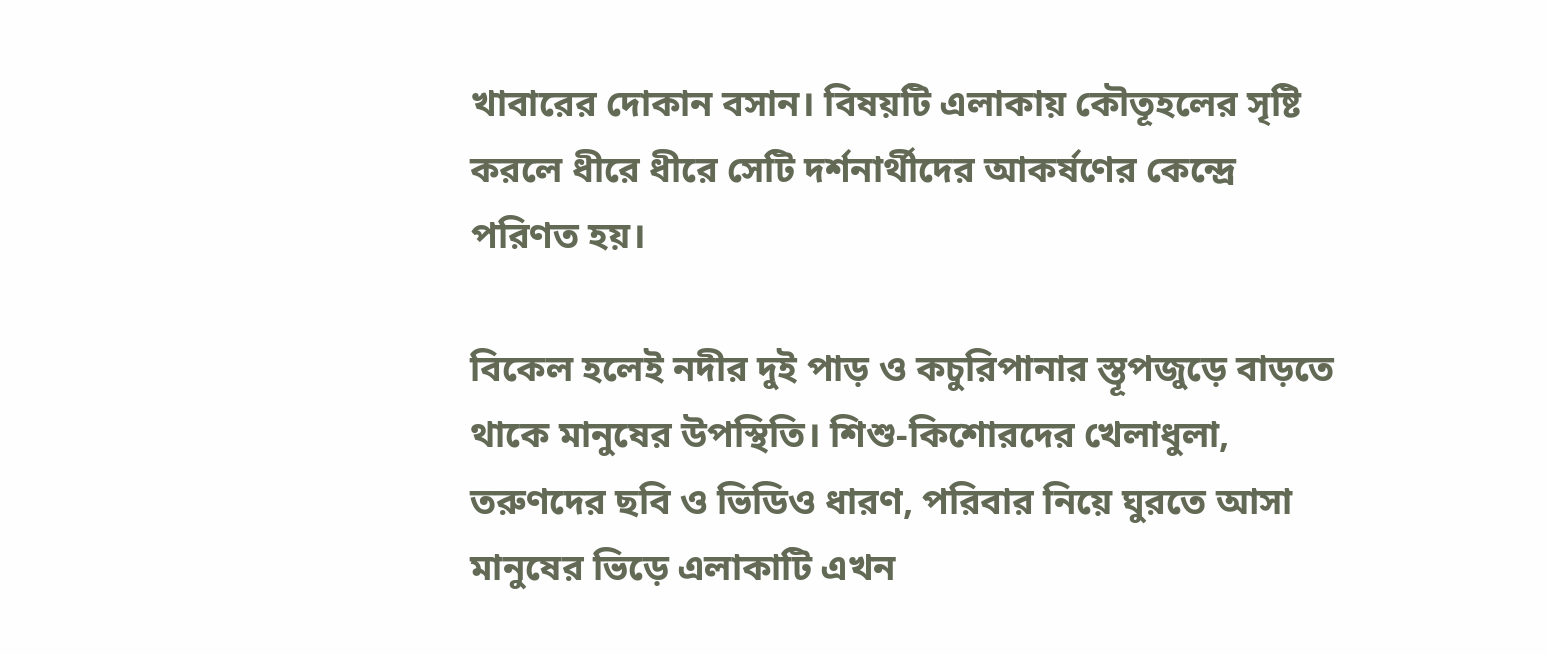খাবারের দোকান বসান। বিষয়টি এলাকায় কৌতূহলের সৃষ্টি করলে ধীরে ধীরে সেটি দর্শনার্থীদের আকর্ষণের কেন্দ্রে পরিণত হয়।

বিকেল হলেই নদীর দুই পাড় ও কচুরিপানার স্তূপজুড়ে বাড়তে থাকে মানুষের উপস্থিতি। শিশু-কিশোরদের খেলাধুলা, তরুণদের ছবি ও ভিডিও ধারণ, পরিবার নিয়ে ঘুরতে আসা মানুষের ভিড়ে এলাকাটি এখন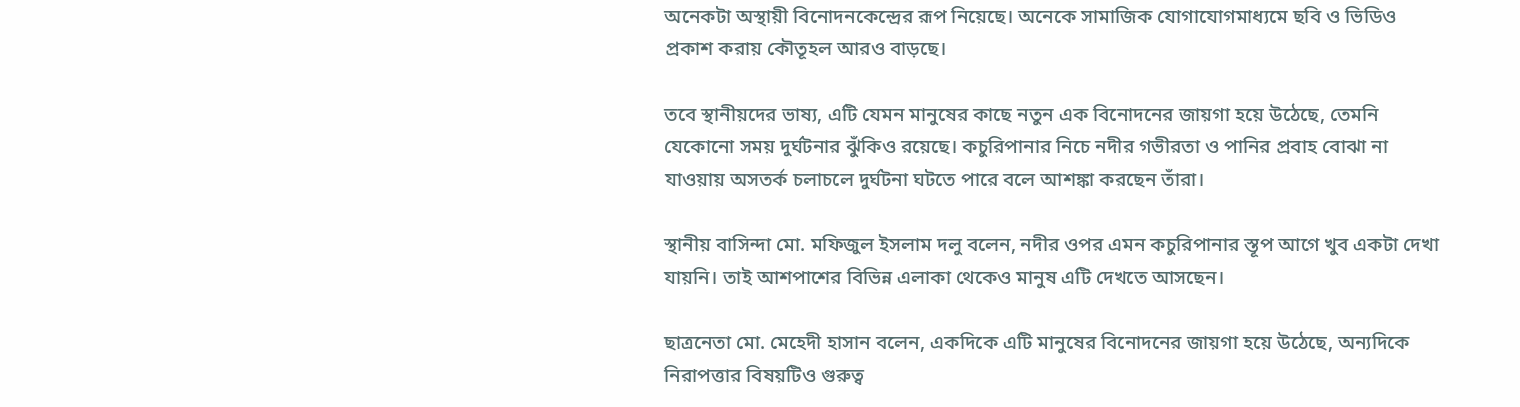অনেকটা অস্থায়ী বিনোদনকেন্দ্রের রূপ নিয়েছে। অনেকে সামাজিক যোগাযোগমাধ্যমে ছবি ও ভিডিও প্রকাশ করায় কৌতূহল আরও বাড়ছে।

তবে স্থানীয়দের ভাষ্য, এটি যেমন মানুষের কাছে নতুন এক বিনোদনের জায়গা হয়ে উঠেছে, তেমনি যেকোনো সময় দুর্ঘটনার ঝুঁকিও রয়েছে। কচুরিপানার নিচে নদীর গভীরতা ও পানির প্রবাহ বোঝা না যাওয়ায় অসতর্ক চলাচলে দুর্ঘটনা ঘটতে পারে বলে আশঙ্কা করছেন তাঁরা।

স্থানীয় বাসিন্দা মো. মফিজুল ইসলাম দলু বলেন, নদীর ওপর এমন কচুরিপানার স্তূপ আগে খুব একটা দেখা যায়নি। তাই আশপাশের বিভিন্ন এলাকা থেকেও মানুষ এটি দেখতে আসছেন।

ছাত্রনেতা মো. মেহেদী হাসান বলেন, একদিকে এটি মানুষের বিনোদনের জায়গা হয়ে উঠেছে, অন্যদিকে নিরাপত্তার বিষয়টিও গুরুত্ব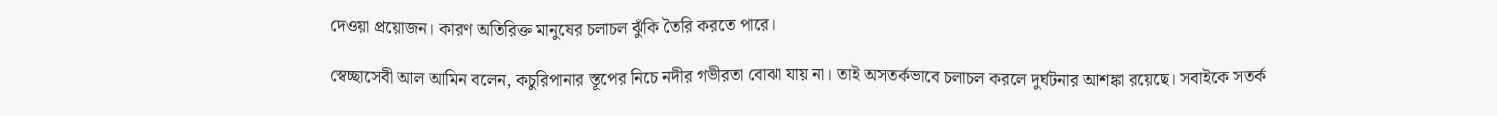দেওয়া প্রয়োজন। কারণ অতিরিক্ত মানুষের চলাচল ঝুঁকি তৈরি করতে পারে।

স্বেচ্ছাসেবী আল আমিন বলেন, কচুরিপানার স্তূপের নিচে নদীর গভীরতা বোঝা যায় না। তাই অসতর্কভাবে চলাচল করলে দুর্ঘটনার আশঙ্কা রয়েছে। সবাইকে সতর্ক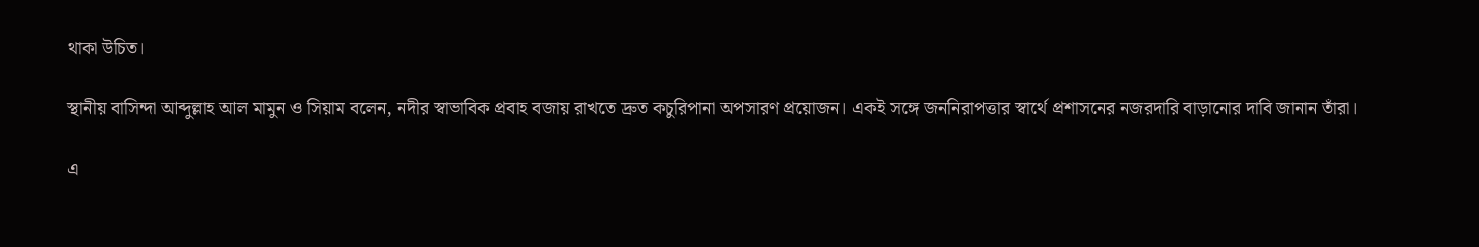থাকা উচিত।

স্থানীয় বাসিন্দা আব্দুল্লাহ আল মামুন ও সিয়াম বলেন, নদীর স্বাভাবিক প্রবাহ বজায় রাখতে দ্রুত কচুরিপানা অপসারণ প্রয়োজন। একই সঙ্গে জননিরাপত্তার স্বার্থে প্রশাসনের নজরদারি বাড়ানোর দাবি জানান তাঁরা।

এ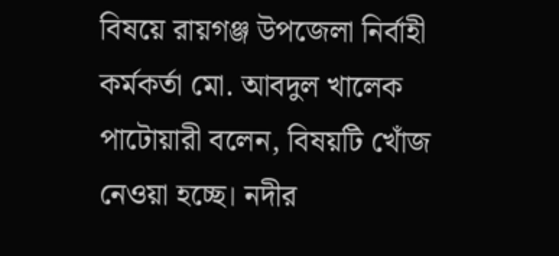বিষয়ে রায়গঞ্জ উপজেলা নির্বাহী কর্মকর্তা মো. আবদুল খালেক পাটোয়ারী বলেন, বিষয়টি খোঁজ নেওয়া হচ্ছে। নদীর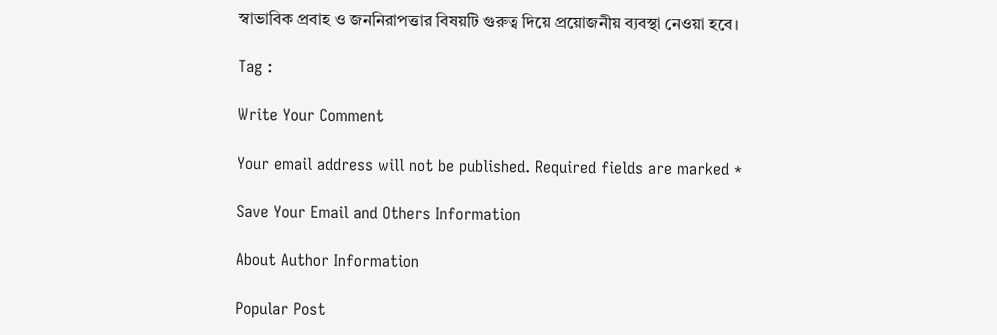স্বাভাবিক প্রবাহ ও জননিরাপত্তার বিষয়টি গুরুত্ব দিয়ে প্রয়োজনীয় ব্যবস্থা নেওয়া হবে।

Tag :

Write Your Comment

Your email address will not be published. Required fields are marked *

Save Your Email and Others Information

About Author Information

Popular Post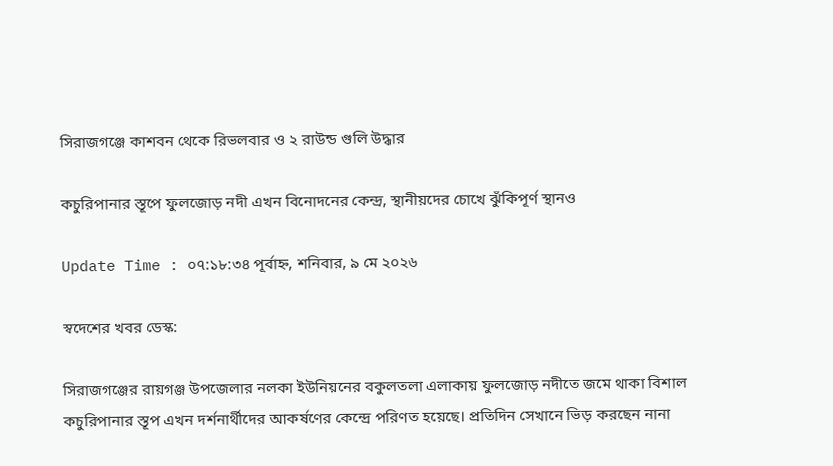সিরাজগঞ্জে কাশবন থেকে রিভলবার ও ২ রাউন্ড গুলি উদ্ধার

কচুরিপানার স্তূপে ফুলজোড় নদী এখন বিনোদনের কেন্দ্র, স্থানীয়দের চোখে ঝুঁকিপূর্ণ স্থানও

Update Time : ০৭:১৮:৩৪ পূর্বাহ্ন, শনিবার, ৯ মে ২০২৬

স্বদেশের খবর ডেস্ক:

সিরাজগঞ্জের রায়গঞ্জ উপজেলার নলকা ইউনিয়নের বকুলতলা এলাকায় ফুলজোড় নদীতে জমে থাকা বিশাল কচুরিপানার স্তূপ এখন দর্শনার্থীদের আকর্ষণের কেন্দ্রে পরিণত হয়েছে। প্রতিদিন সেখানে ভিড় করছেন নানা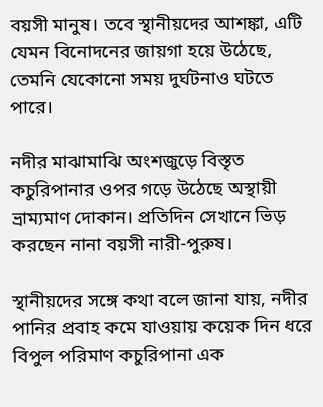বয়সী মানুষ। তবে স্থানীয়দের আশঙ্কা, এটি যেমন বিনোদনের জায়গা হয়ে উঠেছে, তেমনি যেকোনো সময় দুর্ঘটনাও ঘটতে পারে।

নদীর মাঝামাঝি অংশজুড়ে বিস্তৃত কচুরিপানার ওপর গড়ে উঠেছে অস্থায়ী ভ্রাম্যমাণ দোকান। প্রতিদিন সেখানে ভিড় করছেন নানা বয়সী নারী-পুরুষ।

স্থানীয়দের সঙ্গে কথা বলে জানা যায়, নদীর পানির প্রবাহ কমে যাওয়ায় কয়েক দিন ধরে বিপুল পরিমাণ কচুরিপানা এক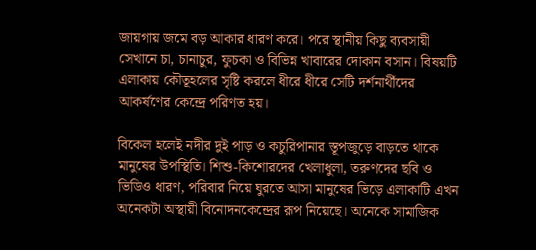জায়গায় জমে বড় আকার ধারণ করে। পরে স্থানীয় কিছু ব্যবসায়ী সেখানে চা, চানাচুর, ফুচকা ও বিভিন্ন খাবারের দোকান বসান। বিষয়টি এলাকায় কৌতূহলের সৃষ্টি করলে ধীরে ধীরে সেটি দর্শনার্থীদের আকর্ষণের কেন্দ্রে পরিণত হয়।

বিকেল হলেই নদীর দুই পাড় ও কচুরিপানার স্তূপজুড়ে বাড়তে থাকে মানুষের উপস্থিতি। শিশু-কিশোরদের খেলাধুলা, তরুণদের ছবি ও ভিডিও ধারণ, পরিবার নিয়ে ঘুরতে আসা মানুষের ভিড়ে এলাকাটি এখন অনেকটা অস্থায়ী বিনোদনকেন্দ্রের রূপ নিয়েছে। অনেকে সামাজিক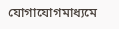যোগাযোগমাধ্যমে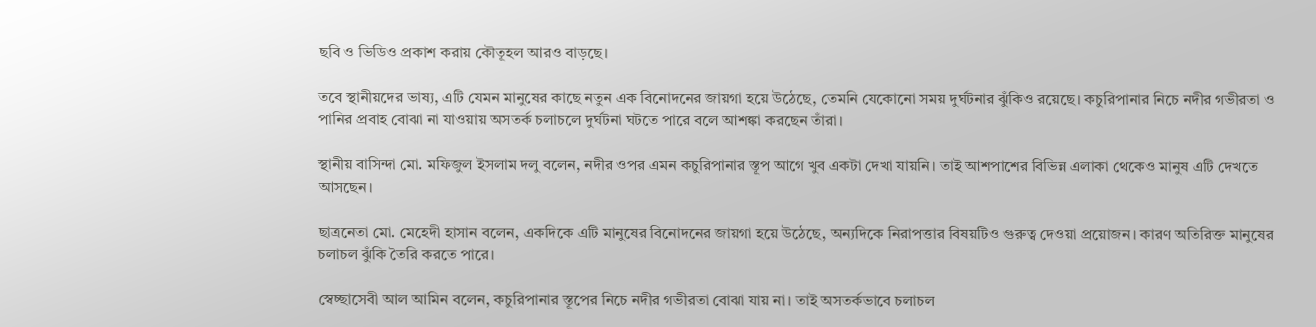ছবি ও ভিডিও প্রকাশ করায় কৌতূহল আরও বাড়ছে।

তবে স্থানীয়দের ভাষ্য, এটি যেমন মানুষের কাছে নতুন এক বিনোদনের জায়গা হয়ে উঠেছে, তেমনি যেকোনো সময় দুর্ঘটনার ঝুঁকিও রয়েছে। কচুরিপানার নিচে নদীর গভীরতা ও পানির প্রবাহ বোঝা না যাওয়ায় অসতর্ক চলাচলে দুর্ঘটনা ঘটতে পারে বলে আশঙ্কা করছেন তাঁরা।

স্থানীয় বাসিন্দা মো. মফিজুল ইসলাম দলু বলেন, নদীর ওপর এমন কচুরিপানার স্তূপ আগে খুব একটা দেখা যায়নি। তাই আশপাশের বিভিন্ন এলাকা থেকেও মানুষ এটি দেখতে আসছেন।

ছাত্রনেতা মো. মেহেদী হাসান বলেন, একদিকে এটি মানুষের বিনোদনের জায়গা হয়ে উঠেছে, অন্যদিকে নিরাপত্তার বিষয়টিও গুরুত্ব দেওয়া প্রয়োজন। কারণ অতিরিক্ত মানুষের চলাচল ঝুঁকি তৈরি করতে পারে।

স্বেচ্ছাসেবী আল আমিন বলেন, কচুরিপানার স্তূপের নিচে নদীর গভীরতা বোঝা যায় না। তাই অসতর্কভাবে চলাচল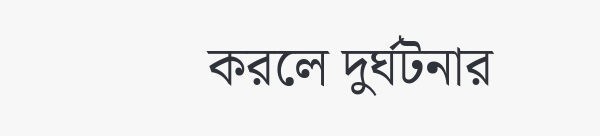করলে দুর্ঘটনার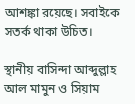আশঙ্কা রয়েছে। সবাইকে সতর্ক থাকা উচিত।

স্থানীয় বাসিন্দা আব্দুল্লাহ আল মামুন ও সিয়াম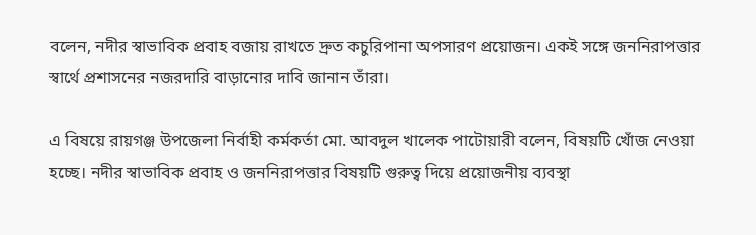বলেন, নদীর স্বাভাবিক প্রবাহ বজায় রাখতে দ্রুত কচুরিপানা অপসারণ প্রয়োজন। একই সঙ্গে জননিরাপত্তার স্বার্থে প্রশাসনের নজরদারি বাড়ানোর দাবি জানান তাঁরা।

এ বিষয়ে রায়গঞ্জ উপজেলা নির্বাহী কর্মকর্তা মো. আবদুল খালেক পাটোয়ারী বলেন, বিষয়টি খোঁজ নেওয়া হচ্ছে। নদীর স্বাভাবিক প্রবাহ ও জননিরাপত্তার বিষয়টি গুরুত্ব দিয়ে প্রয়োজনীয় ব্যবস্থা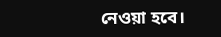নেওয়া হবে।